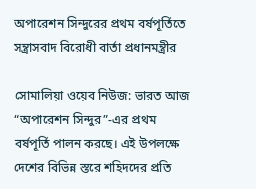অপারেশন সিন্দুরের প্রথম বর্ষপূর্তিতে সন্ত্রাসবাদ বিরোধী বার্তা প্রধানমন্ত্রীর

সোমালিয়া ওয়েব নিউজ: ভারত আজ “অপারেশন সিন্দুর”-এর প্রথম বর্ষপূর্তি পালন করছে। এই উপলক্ষে দেশের বিভিন্ন স্তরে শহিদদের প্রতি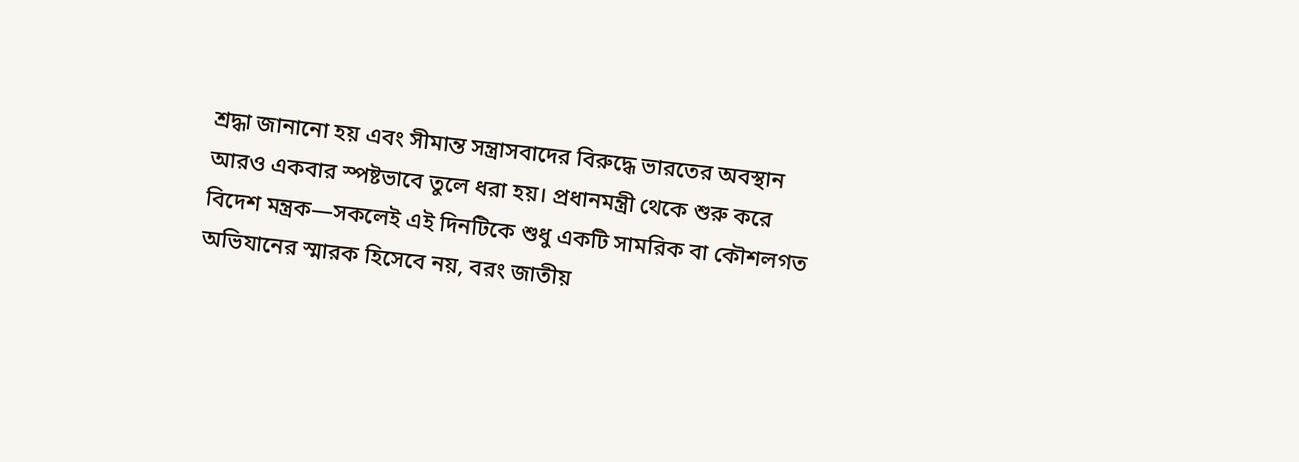শ্রদ্ধা জানানো হয় এবং সীমান্ত সন্ত্রাসবাদের বিরুদ্ধে ভারতের অবস্থান আরও একবার স্পষ্টভাবে তুলে ধরা হয়। প্রধানমন্ত্রী থেকে শুরু করে বিদেশ মন্ত্রক—সকলেই এই দিনটিকে শুধু একটি সামরিক বা কৌশলগত অভিযানের স্মারক হিসেবে নয়, বরং জাতীয়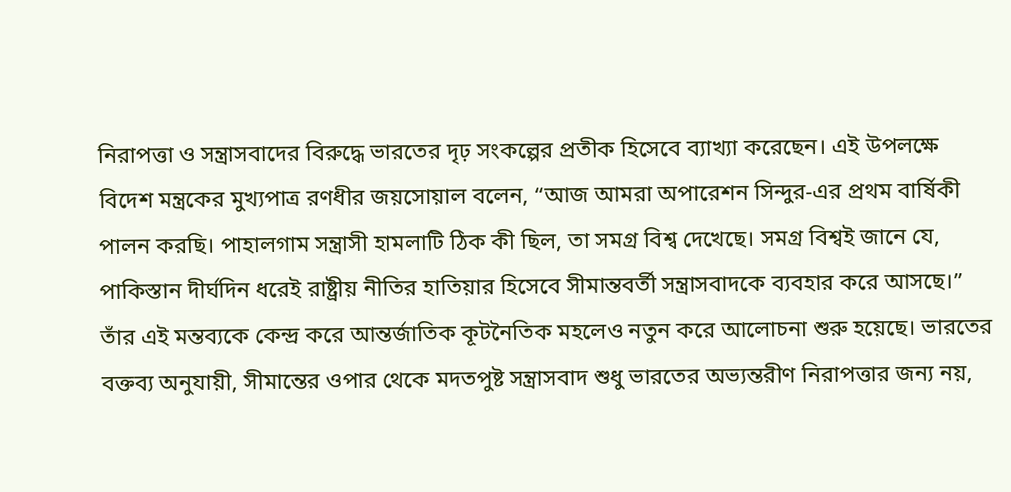নিরাপত্তা ও সন্ত্রাসবাদের বিরুদ্ধে ভারতের দৃঢ় সংকল্পের প্রতীক হিসেবে ব্যাখ্যা করেছেন। এই উপলক্ষে বিদেশ মন্ত্রকের মুখ্যপাত্র রণধীর জয়সোয়াল বলেন, “আজ আমরা অপারেশন সিন্দুর-এর প্রথম বার্ষিকী পালন করছি। পাহালগাম সন্ত্রাসী হামলাটি ঠিক কী ছিল, তা সমগ্র বিশ্ব দেখেছে। সমগ্র বিশ্বই জানে যে, পাকিস্তান দীর্ঘদিন ধরেই রাষ্ট্রীয় নীতির হাতিয়ার হিসেবে সীমান্তবর্তী সন্ত্রাসবাদকে ব্যবহার করে আসছে।” তাঁর এই মন্তব্যকে কেন্দ্র করে আন্তর্জাতিক কূটনৈতিক মহলেও নতুন করে আলোচনা শুরু হয়েছে। ভারতের বক্তব্য অনুযায়ী, সীমান্তের ওপার থেকে মদতপুষ্ট সন্ত্রাসবাদ শুধু ভারতের অভ্যন্তরীণ নিরাপত্তার জন্য নয়,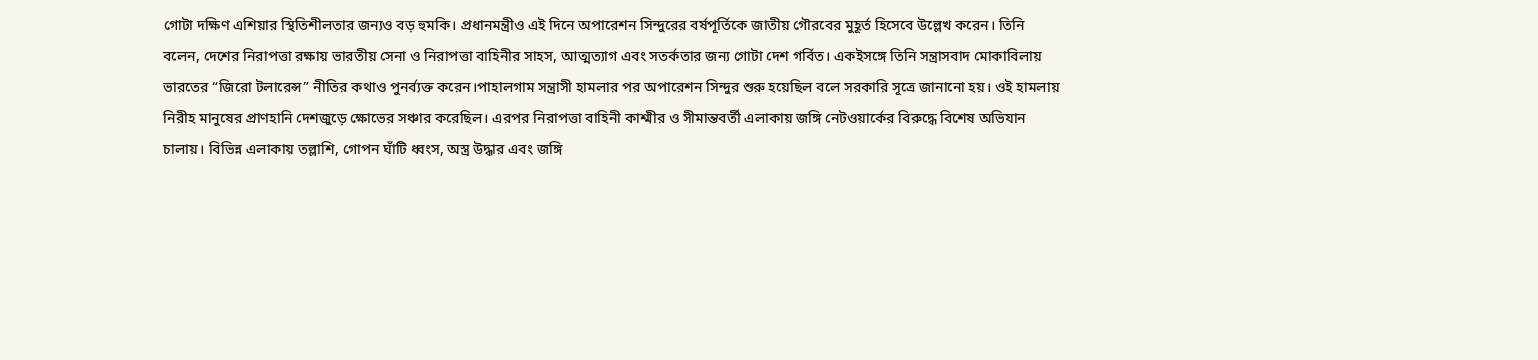গোটা দক্ষিণ এশিয়ার স্থিতিশীলতার জন্যও বড় হুমকি। প্রধানমন্ত্রীও এই দিনে অপারেশন সিন্দুরের বর্ষপূর্তিকে জাতীয় গৌরবের মুহূর্ত হিসেবে উল্লেখ করেন। তিনি বলেন, দেশের নিরাপত্তা রক্ষায় ভারতীয় সেনা ও নিরাপত্তা বাহিনীর সাহস, আত্মত্যাগ এবং সতর্কতার জন্য গোটা দেশ গর্বিত। একইসঙ্গে তিনি সন্ত্রাসবাদ মোকাবিলায় ভারতের “জিরো টলারেন্স” নীতির কথাও পুনর্ব্যক্ত করেন।পাহালগাম সন্ত্রাসী হামলার পর অপারেশন সিন্দুর শুরু হয়েছিল বলে সরকারি সূত্রে জানানো হয়। ওই হামলায় নিরীহ মানুষের প্রাণহানি দেশজুড়ে ক্ষোভের সঞ্চার করেছিল। এরপর নিরাপত্তা বাহিনী কাশ্মীর ও সীমান্তবর্তী এলাকায় জঙ্গি নেটওয়ার্কের বিরুদ্ধে বিশেষ অভিযান চালায়। বিভিন্ন এলাকায় তল্লাশি, গোপন ঘাঁটি ধ্বংস, অস্ত্র উদ্ধার এবং জঙ্গি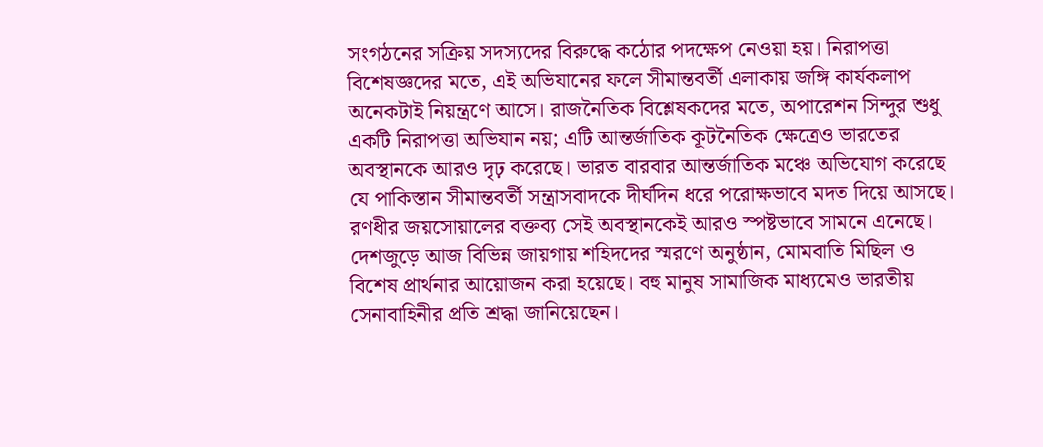সংগঠনের সক্রিয় সদস্যদের বিরুদ্ধে কঠোর পদক্ষেপ নেওয়া হয়। নিরাপত্তা বিশেষজ্ঞদের মতে, এই অভিযানের ফলে সীমান্তবর্তী এলাকায় জঙ্গি কার্যকলাপ অনেকটাই নিয়ন্ত্রণে আসে। রাজনৈতিক বিশ্লেষকদের মতে, অপারেশন সিন্দুর শুধু একটি নিরাপত্তা অভিযান নয়; এটি আন্তর্জাতিক কূটনৈতিক ক্ষেত্রেও ভারতের অবস্থানকে আরও দৃঢ় করেছে। ভারত বারবার আন্তর্জাতিক মঞ্চে অভিযোগ করেছে যে পাকিস্তান সীমান্তবর্তী সন্ত্রাসবাদকে দীর্ঘদিন ধরে পরোক্ষভাবে মদত দিয়ে আসছে। রণধীর জয়সোয়ালের বক্তব্য সেই অবস্থানকেই আরও স্পষ্টভাবে সামনে এনেছে। দেশজুড়ে আজ বিভিন্ন জায়গায় শহিদদের স্মরণে অনুষ্ঠান, মোমবাতি মিছিল ও বিশেষ প্রার্থনার আয়োজন করা হয়েছে। বহু মানুষ সামাজিক মাধ্যমেও ভারতীয় সেনাবাহিনীর প্রতি শ্রদ্ধা জানিয়েছেন।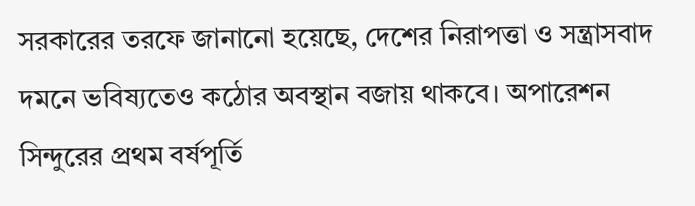সরকারের তরফে জানানো হয়েছে, দেশের নিরাপত্তা ও সন্ত্রাসবাদ দমনে ভবিষ্যতেও কঠোর অবস্থান বজায় থাকবে। অপারেশন সিন্দুরের প্রথম বর্ষপূর্তি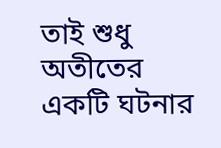তাই শুধু অতীতের একটি ঘটনার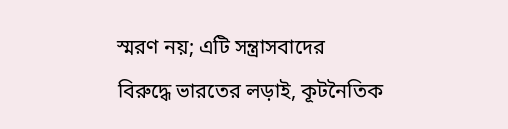স্মরণ নয়; এটি সন্ত্রাসবাদের বিরুদ্ধে ভারতের লড়াই, কূটনৈতিক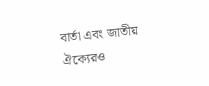বার্তা এবং জাতীয় ঐক্যেরও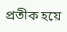প্রতীক হয়ে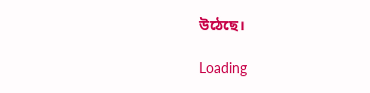উঠেছে।

Loading